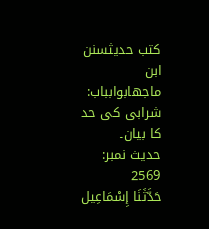کتب حدیثسنن ابن ماجهابوابباب: شرابی کی حد کا بیان۔
حدیث نمبر: 2569
حَدَّثَنَا إِسْمَاعِيل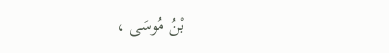بْنُ مُوسَى ،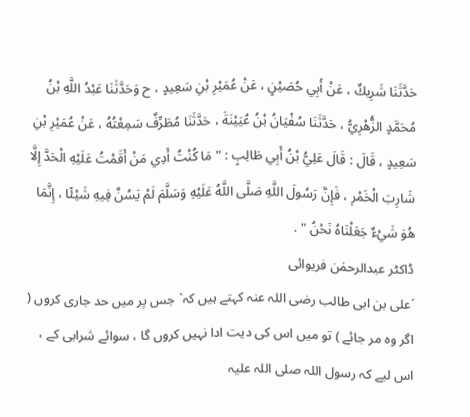حَدَّثَنَا شَرِيكٌ ، عَنْ أَبِي حُصَيْنٍ ، عَنْ عُمَيْرِ بْنِ سَعِيدٍ ، ح وَحَدَّثَنَا عَبْدُ اللَّهِ بْنُ مُحَمَّدٍ الزُّهْرِيُّ ، حَدَّثَنَا سُفْيَانُ بْنُ عُيَيْنَةَ ، حَدَّثَنَا مُطَرِّفٌ سَمِعْتُهُ ، عَنْ عُمَيْرِ بْنِ سَعِيدٍ ، قَالَ : قَالَ عَلِيُّ بْنُ أَبِي طَالِبٍ : " مَا كُنْتُ أَدِي مَنْ أَقَمْتُ عَلَيْهِ الْحَدَّ إِلَّا شَارِبَ الْخَمْرِ ، فَإِنَّ رَسُولَ اللَّهِ صَلَّى اللَّهُ عَلَيْهِ وَسَلَّمَ لَمْ يَسُنَّ فِيهِ شَيْئًا ، إِنَّمَا هُوَ شَيْءٌ جَعَلْنَاهُ نَحْنُ " .
ڈاکٹر عبدالرحمٰن فریوائی
´علی بن ابی طالب رضی اللہ عنہ کہتے ہیں کہ` جس پر میں حد جاری کروں ( اگر وہ مر جائے ) تو میں اس کی دیت ادا نہیں کروں گا ، سوائے شرابی کے ، اس لیے کہ رسول اللہ صلی اللہ علیہ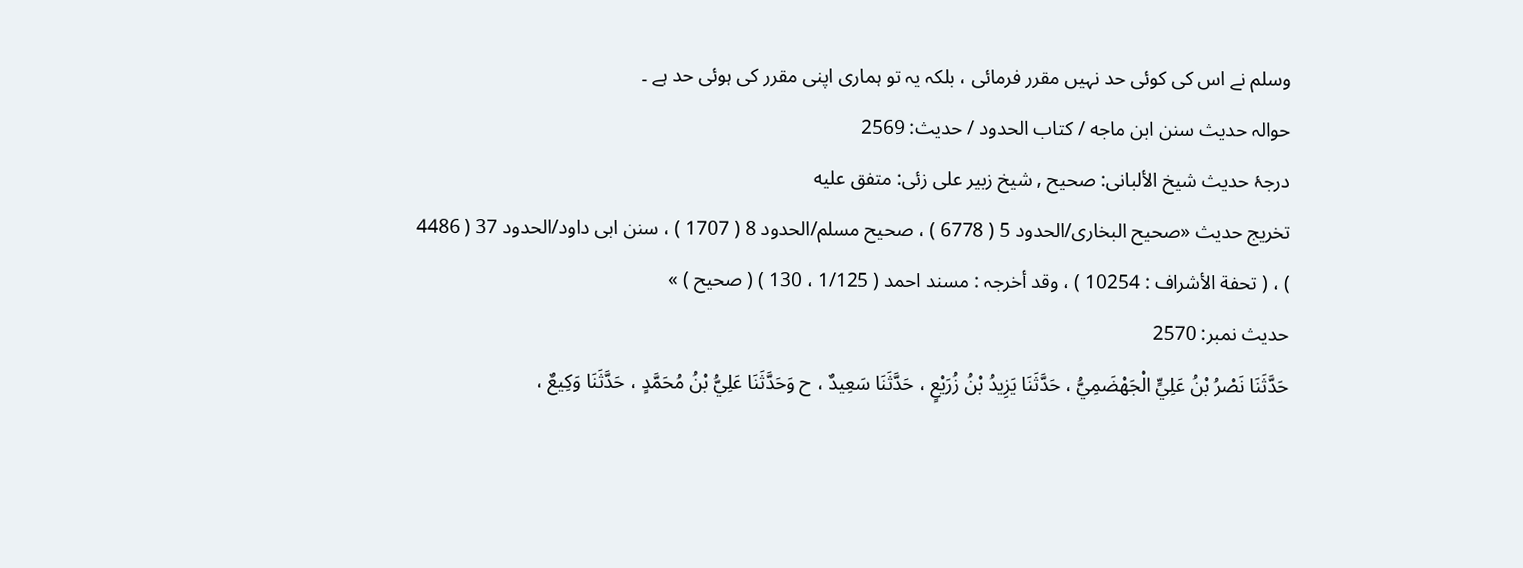وسلم نے اس کی کوئی حد نہیں مقرر فرمائی ، بلکہ یہ تو ہماری اپنی مقرر کی ہوئی حد ہے ۔
حوالہ حدیث سنن ابن ماجه / كتاب الحدود / حدیث: 2569
درجۂ حدیث شیخ الألبانی: صحيح , شیخ زبیر علی زئی: متفق عليه
تخریج حدیث «صحیح البخاری/الحدود 5 ( 6778 ) ، صحیح مسلم/الحدود 8 ( 1707 ) ، سنن ابی داود/الحدود 37 ( 4486 ) ، ( تحفة الأشراف : 10254 ) ، وقد أخرجہ : مسند احمد ( 1/125 ، 130 ) ( صحیح ) »
حدیث نمبر: 2570
حَدَّثَنَا نَصْرُ بْنُ عَلِيٍّ الْجَهْضَمِيُّ ، حَدَّثَنَا يَزِيدُ بْنُ زُرَيْعٍ ، حَدَّثَنَا سَعِيدٌ ، ح وَحَدَّثَنَا عَلِيُّ بْنُ مُحَمَّدٍ ، حَدَّثَنَا وَكِيعٌ ،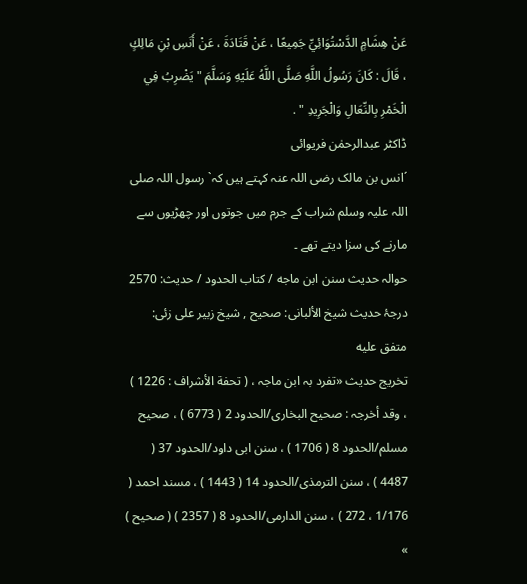عَنْ هِشَامٍ الدَّسْتُوَائِيِّ جَمِيعًا ، عَنْ قَتَادَةَ ، عَنْ أَنَسِ بْنِ مَالِكٍ ، قَالَ : كَانَ رَسُولُ اللَّهِ صَلَّى اللَّهُ عَلَيْهِ وَسَلَّمَ " يَضْرِبُ فِي الْخَمْرِ بِالنِّعَالِ وَالْجَرِيدِ " .
ڈاکٹر عبدالرحمٰن فریوائی
´انس بن مالک رضی اللہ عنہ کہتے ہیں کہ` رسول اللہ صلی اللہ علیہ وسلم شراب کے جرم میں جوتوں اور چھڑیوں سے مارنے کی سزا دیتے تھے ۔
حوالہ حدیث سنن ابن ماجه / كتاب الحدود / حدیث: 2570
درجۂ حدیث شیخ الألبانی: صحيح , شیخ زبیر علی زئی: متفق عليه
تخریج حدیث «تفرد بہ ابن ماجہ ، ( تحفة الأشراف : 1226 ) ، وقد أخرجہ : صحیح البخاری/الحدود 2 ( 6773 ) ، صحیح مسلم/الحدود 8 ( 1706 ) ، سنن ابی داود/الحدود 37 ( 4487 ) ، سنن الترمذی/الحدود 14 ( 1443 ) ، مسند احمد ( 1/176 ، 272 ) ، سنن الدارمی/الحدود 8 ( 2357 ) ( صحیح ) »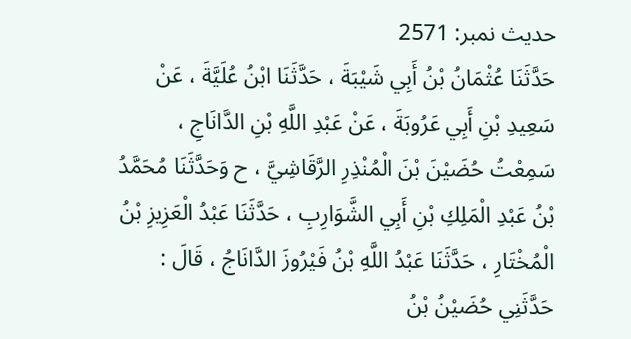حدیث نمبر: 2571
حَدَّثَنَا عُثْمَانُ بْنُ أَبِي شَيْبَةَ ، حَدَّثَنَا ابْنُ عُلَيَّةَ ، عَنْ سَعِيدِ بْنِ أَبِي عَرُوبَةَ ، عَنْ عَبْدِ اللَّهِ بْنِ الدَّانَاجِ ، سَمِعْتُ حُضَيْنَ بْنَ الْمُنْذِرِ الرَّقَاشِيَّ ، ح وَحَدَّثَنَا مُحَمَّدُ بْنُ عَبْدِ الْمَلِكِ بْنِ أَبِي الشَّوَارِبِ ، حَدَّثَنَا عَبْدُ الْعَزِيزِ بْنُ الْمُخْتَارِ ، حَدَّثَنَا عَبْدُ اللَّهِ بْنُ فَيْرُوزَ الدَّانَاجُ ، قَالَ : حَدَّثَنِي حُضَيْنُ بْنُ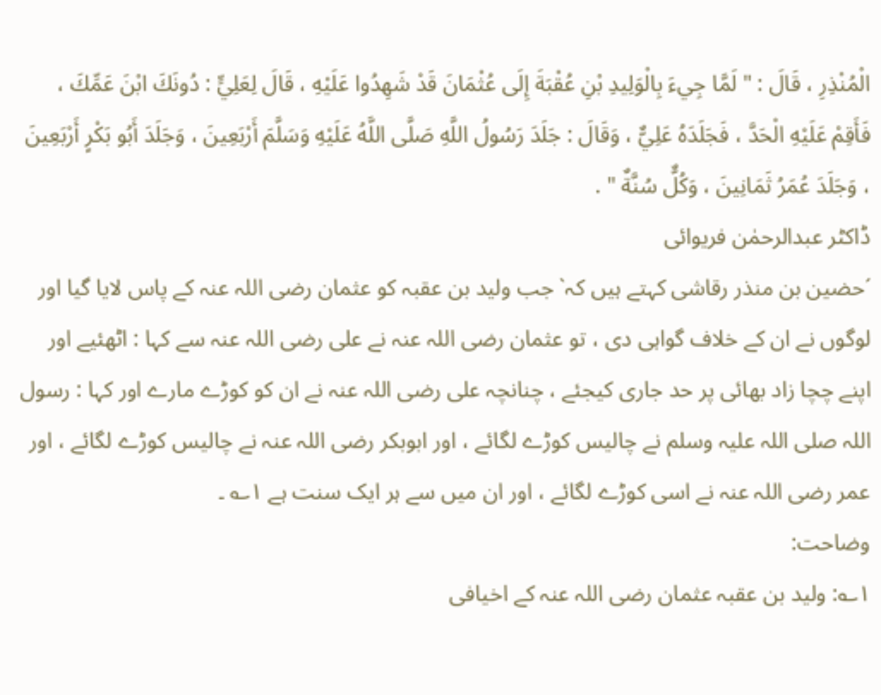الْمُنْذِرِ ، قَالَ : " لَمَّا جِيءَ بِالْوَلِيدِ بْنِ عُقْبَةَ إِلَى عُثْمَانَ قَدْ شَهِدُوا عَلَيْهِ ، قَالَ لِعَلِيٍّ : دُونَكَ ابْنَ عَمِّكَ ، فَأَقِمْ عَلَيْهِ الْحَدَّ ، فَجَلَدَهُ عَلِيٌّ ، وَقَالَ : جَلَدَ رَسُولُ اللَّهِ صَلَّى اللَّهُ عَلَيْهِ وَسَلَّمَ أَرْبَعِينَ ، وَجَلَدَ أَبُو بَكْرٍ أَرْبَعِينَ ، وَجَلَدَ عُمَرُ ثَمَانِينَ ، وَكُلٌّ سُنَّةٌ " .
ڈاکٹر عبدالرحمٰن فریوائی
´حضین بن منذر رقاشی کہتے ہیں کہ` جب ولید بن عقبہ کو عثمان رضی اللہ عنہ کے پاس لایا گیا اور لوگوں نے ان کے خلاف گواہی دی ، تو عثمان رضی اللہ عنہ نے علی رضی اللہ عنہ سے کہا : اٹھئیے اور اپنے چچا زاد بھائی پر حد جاری کیجئے ، چنانچہ علی رضی اللہ عنہ نے ان کو کوڑے مارے اور کہا : رسول اللہ صلی اللہ علیہ وسلم نے چالیس کوڑے لگائے ، اور ابوبکر رضی اللہ عنہ نے چالیس کوڑے لگائے ، اور عمر رضی اللہ عنہ نے اسی کوڑے لگائے ، اور ان میں سے ہر ایک سنت ہے ۱؎ ۔
وضاحت:
۱؎: ولید بن عقبہ عثمان رضی اللہ عنہ کے اخیافی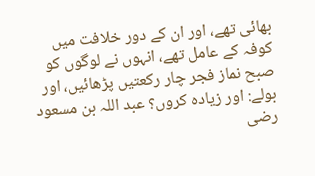بھائی تھے، اور ان کے دور خلافت میں کوفہ کے عامل تھے، انہوں نے لوگوں کو صبح نماز فجر چار رکعتیں پڑھائیں، اور بولے: اور زیادہ کروں؟ عبد اللہ بن مسعود رضی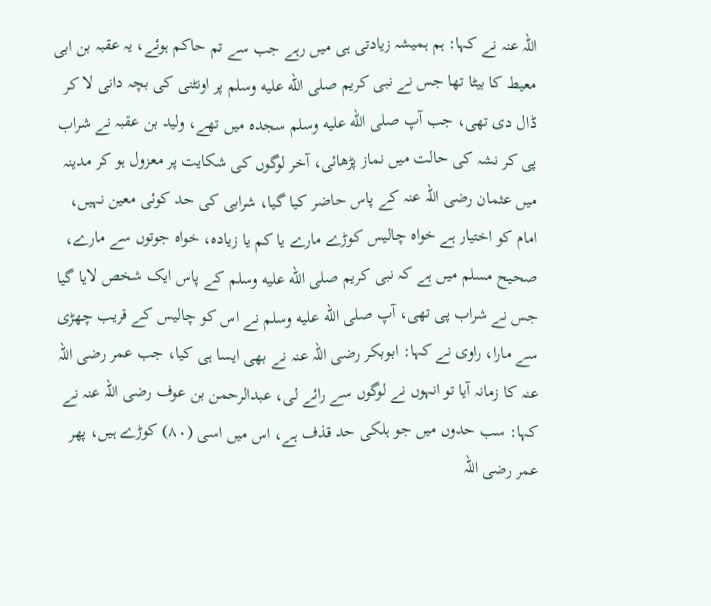اللہ عنہ نے کہا: ہم ہمیشہ زیادتی ہی میں رہے جب سے تم حاکم ہوئے، یہ عقبہ بن ابی معیط کا بیٹا تھا جس نے نبی کریم صلى الله عليه وسلم پر اونٹنی کی بچہ دانی لا کر ڈال دی تھی، جب آپ صلى الله عليه وسلم سجدہ میں تھے، ولید بن عقبہ نے شراب پی کر نشہ کی حالت میں نماز پڑھائی، آخر لوگوں کی شکایت پر معزول ہو کر مدینہ میں عثمان رضی اللہ عنہ کے پاس حاضر کیا گیا، شرابی کی حد کوئی معین نہیں، امام کو اختیار ہے خواہ چالیس کوڑے مارے یا کم یا زیادہ، خواہ جوتوں سے مارے، صحیح مسلم میں ہے کہ نبی کریم صلى الله عليه وسلم کے پاس ایک شخص لایا گیا جس نے شراب پی تھی، آپ صلى الله عليه وسلم نے اس کو چالیس کے قریب چھڑی سے مارا، راوی نے کہا: ابوبکر رضی اللہ عنہ نے بھی ایسا ہی کیا، جب عمر رضی اللہ عنہ کا زمانہ آیا تو انہوں نے لوگوں سے رائے لی، عبدالرحمن بن عوف رضی اللہ عنہ نے کہا: سب حدوں میں جو ہلکی حد قذف ہے، اس میں اسی (۸۰) کوڑے ہیں، پھر عمر رضی اللہ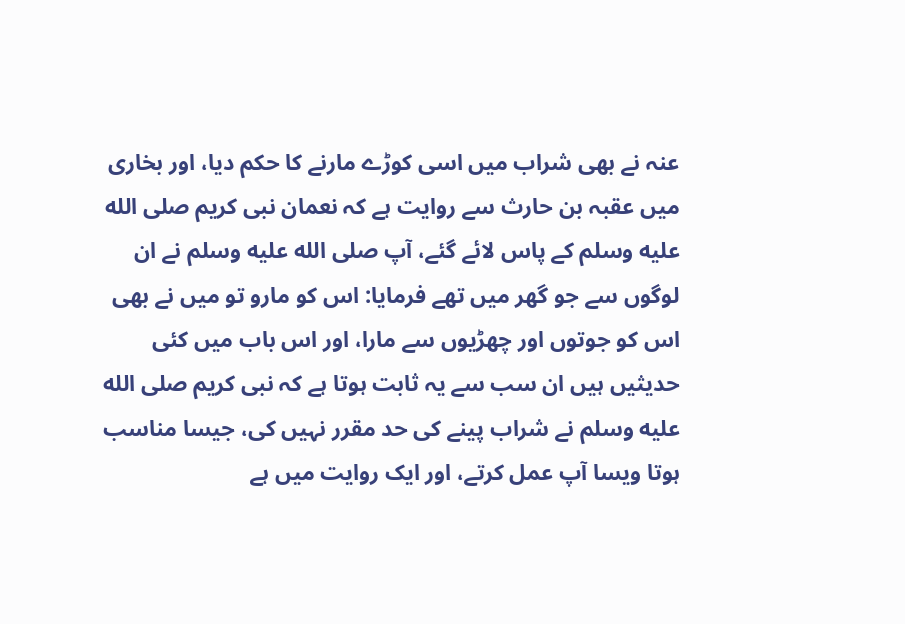عنہ نے بھی شراب میں اسی کوڑے مارنے کا حکم دیا، اور بخاری میں عقبہ بن حارث سے روایت ہے کہ نعمان نبی کریم صلى الله عليه وسلم کے پاس لائے گئے، آپ صلى الله عليه وسلم نے ان لوگوں سے جو گھر میں تھے فرمایا: اس کو مارو تو میں نے بھی اس کو جوتوں اور چھڑیوں سے مارا، اور اس باب میں کئی حدیثیں ہیں ان سب سے یہ ثابت ہوتا ہے کہ نبی کریم صلى الله عليه وسلم نے شراب پینے کی حد مقرر نہیں کی، جیسا مناسب ہوتا ویسا آپ عمل کرتے، اور ایک روایت میں ہے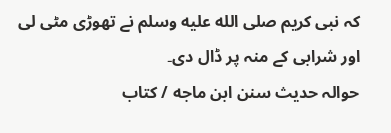کہ نبی کریم صلى الله عليه وسلم نے تھوڑی مٹی لی اور شرابی کے منہ پر ڈال دی۔
حوالہ حدیث سنن ابن ماجه / كتاب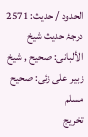الحدود / حدیث: 2571
درجۂ حدیث شیخ الألبانی: صحيح , شیخ زبیر علی زئی: صحيح مسلم
تخریج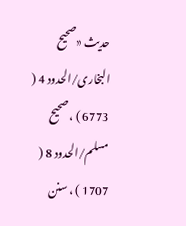حدیث «صحیح البخاری/الحدود 4 ( 6773 ) ، صحیح مسلم/الحدود 8 ( 1707 ) ، سنن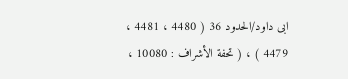ابی داود/الحدود 36 ( 4480 ، 4481 ، 4479 ) ، ( تحفة الأشراف : 10080 ،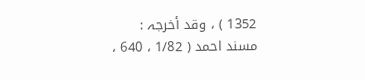1352 ) ، وقد أخرجہ : مسند احمد ( 1/82 ، 640 ،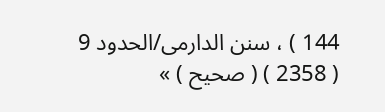144 ) ، سنن الدارمی/الحدود 9 ( 2358 ) ( صحیح ) »